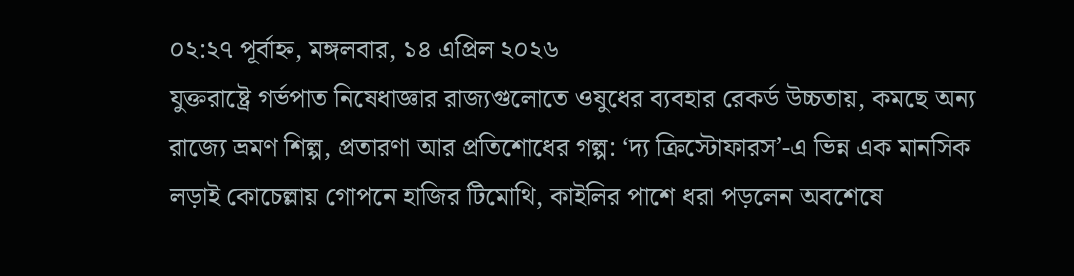০২:২৭ পূর্বাহ্ন, মঙ্গলবার, ১৪ এপ্রিল ২০২৬
যুক্তরাষ্ট্রে গর্ভপাত নিষেধাজ্ঞার রাজ্যগুলোতে ওষুধের ব্যবহার রেকর্ড উচ্চতায়, কমছে অন্য রাজ্যে ভ্রমণ শিল্প, প্রতারণা আর প্রতিশোধের গল্প: ‘দ্য ক্রিস্টোফারস’-এ ভিন্ন এক মানসিক লড়াই কোচেল্লায় গোপনে হাজির টিমোথি, কাইলির পাশে ধরা পড়লেন অবশেষে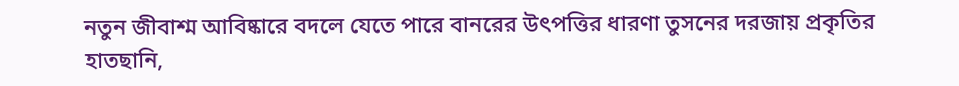নতুন জীবাশ্ম আবিষ্কারে বদলে যেতে পারে বানরের উৎপত্তির ধারণা তুসনের দরজায় প্রকৃতির হাতছানি,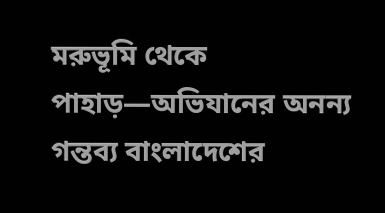মরুভূমি থেকে পাহাড়—অভিযানের অনন্য গন্তব্য বাংলাদেশের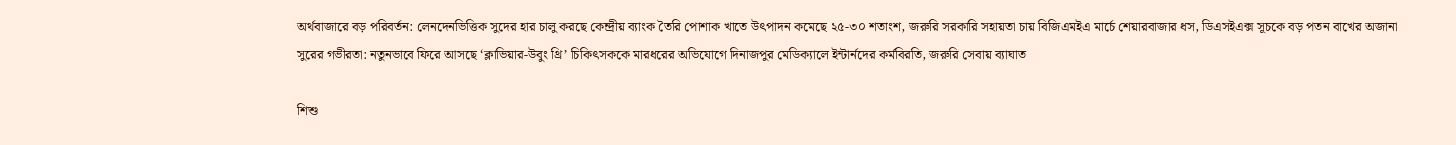অর্থবাজারে বড় পরিবর্তন: লেনদেনভিত্তিক সুদের হার চালু করছে কেন্দ্রীয় ব্যাংক তৈরি পোশাক খাতে উৎপাদন কমেছে ২৫-৩০ শতাংশ, জরুরি সরকারি সহায়তা চায় বিজিএমইএ মার্চে শেয়ারবাজার ধস, ডিএসইএক্স সূচকে বড় পতন বাখের অজানা সুরের গভীরতা: নতুনভাবে ফিরে আসছে ‘ক্লাভিয়ার-উবুং থ্রি’ চিকিৎসককে মারধরের অভিযোগে দিনাজপুর মেডিক্যালে ইন্টার্নদের কর্মবিরতি, জরুরি সেবায় ব্যাঘাত

শিশু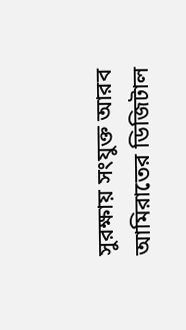সুরক্ষায় সংযুক্ত আরব আমিরাতের ডিজিটাল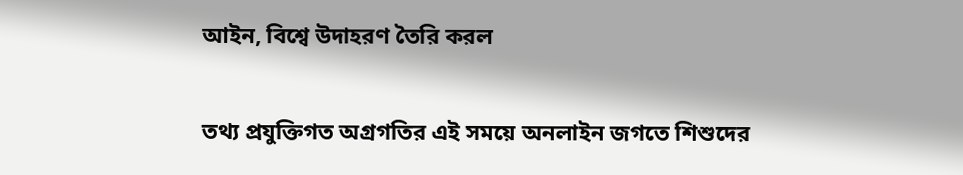আইন, বিশ্বে উদাহরণ তৈরি করল

তথ্য প্রযুক্তিগত অগ্রগতির এই সময়ে অনলাইন জগতে শিশুদের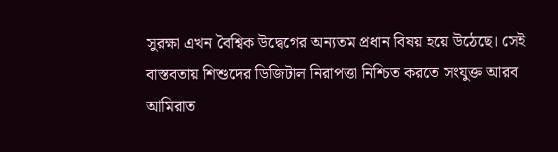সুরক্ষা এখন বৈশ্বিক উদ্বেগের অন্যতম প্রধান বিষয় হয়ে উঠেছে। সেই বাস্তবতায় শিশুদের ডিজিটাল নিরাপত্তা নিশ্চিত করতে সংযুক্ত আরব আমিরাত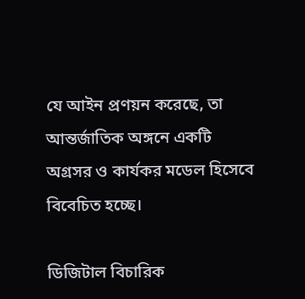যে আইন প্রণয়ন করেছে, তা আন্তর্জাতিক অঙ্গনে একটি অগ্রসর ও কার্যকর মডেল হিসেবে বিবেচিত হচ্ছে।

ডিজিটাল বিচারিক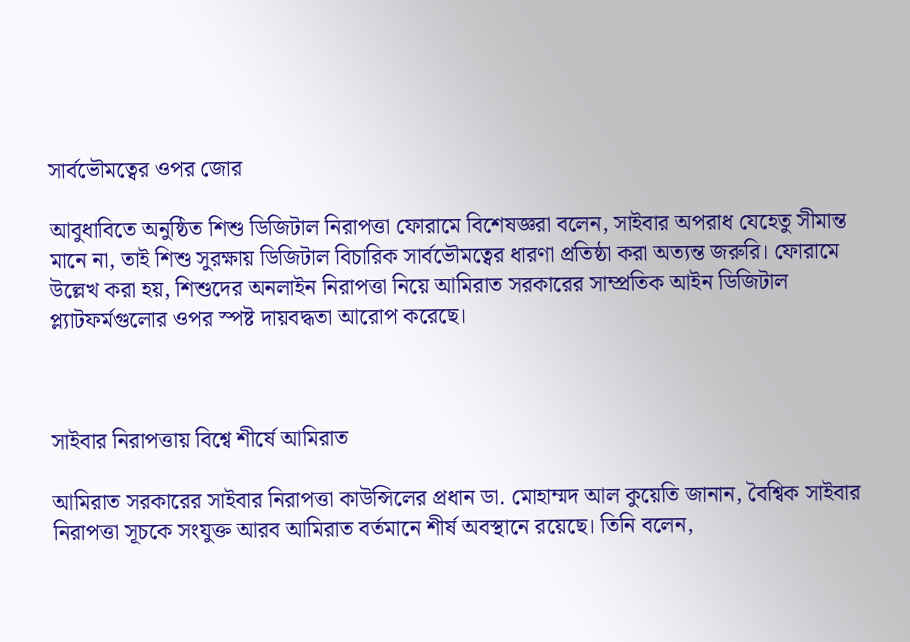সার্বভৌমত্বের ওপর জোর

আবুধাবিতে অনুষ্ঠিত শিশু ডিজিটাল নিরাপত্তা ফোরামে বিশেষজ্ঞরা বলেন, সাইবার অপরাধ যেহেতু সীমান্ত মানে না, তাই শিশু সুরক্ষায় ডিজিটাল বিচারিক সার্বভৌমত্বের ধারণা প্রতিষ্ঠা করা অত্যন্ত জরুরি। ফোরামে উল্লেখ করা হয়, শিশুদের অনলাইন নিরাপত্তা নিয়ে আমিরাত সরকারের সাম্প্রতিক আইন ডিজিটাল প্ল্যাটফর্মগুলোর ওপর স্পষ্ট দায়বদ্ধতা আরোপ করেছে।



সাইবার নিরাপত্তায় বিশ্বে শীর্ষে আমিরাত

আমিরাত সরকারের সাইবার নিরাপত্তা কাউন্সিলের প্রধান ডা. মোহাম্মদ আল কুয়েতি জানান, বৈশ্বিক সাইবার নিরাপত্তা সূচকে সংযুক্ত আরব আমিরাত বর্তমানে শীর্ষ অবস্থানে রয়েছে। তিনি বলেন,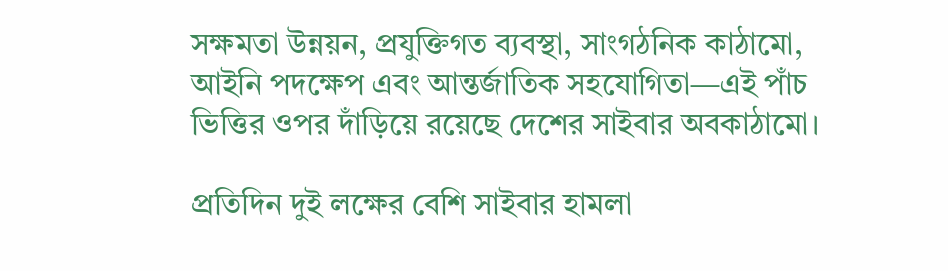সক্ষমতা উন্নয়ন, প্রযুক্তিগত ব্যবস্থা, সাংগঠনিক কাঠামো, আইনি পদক্ষেপ এবং আন্তর্জাতিক সহযোগিতা—এই পাঁচ ভিত্তির ওপর দাঁড়িয়ে রয়েছে দেশের সাইবার অবকাঠামো।

প্রতিদিন দুই লক্ষের বেশি সাইবার হামলা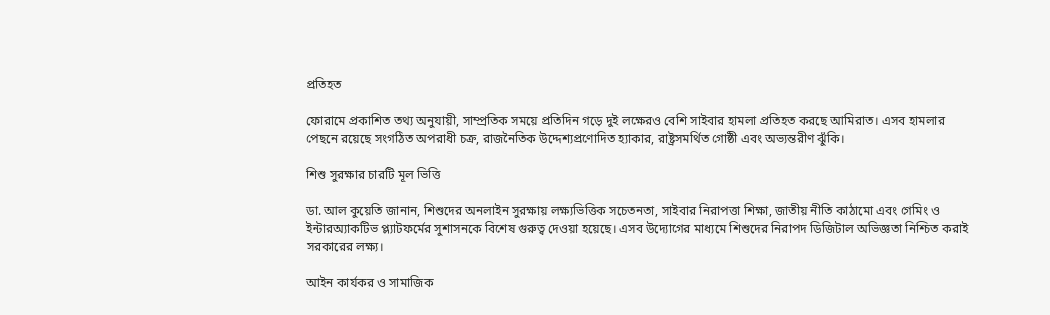প্রতিহত

ফোরামে প্রকাশিত তথ্য অনুযায়ী, সাম্প্রতিক সময়ে প্রতিদিন গড়ে দুই লক্ষেরও বেশি সাইবার হামলা প্রতিহত করছে আমিরাত। এসব হামলার পেছনে রয়েছে সংগঠিত অপরাধী চক্র, রাজনৈতিক উদ্দেশ্যপ্রণোদিত হ্যাকার, রাষ্ট্রসমর্থিত গোষ্ঠী এবং অভ্যন্তরীণ ঝুঁকি।

শিশু সুরক্ষার চারটি মূল ভিত্তি

ডা. আল কুয়েতি জানান, শিশুদের অনলাইন সুরক্ষায় লক্ষ্যভিত্তিক সচেতনতা, সাইবার নিরাপত্তা শিক্ষা, জাতীয় নীতি কাঠামো এবং গেমিং ও ইন্টারঅ্যাকটিভ প্ল্যাটফর্মের সুশাসনকে বিশেষ গুরুত্ব দেওয়া হয়েছে। এসব উদ্যোগের মাধ্যমে শিশুদের নিরাপদ ডিজিটাল অভিজ্ঞতা নিশ্চিত করাই সরকারের লক্ষ্য।

আইন কার্যকর ও সামাজিক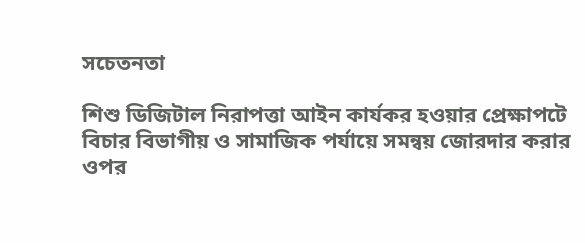সচেতনতা

শিশু ডিজিটাল নিরাপত্তা আইন কার্যকর হওয়ার প্রেক্ষাপটে বিচার বিভাগীয় ও সামাজিক পর্যায়ে সমন্বয় জোরদার করার ওপর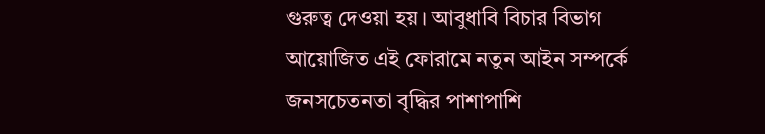গুরুত্ব দেওয়া হয়। আবুধাবি বিচার বিভাগ আয়োজিত এই ফোরামে নতুন আইন সম্পর্কে জনসচেতনতা বৃদ্ধির পাশাপাশি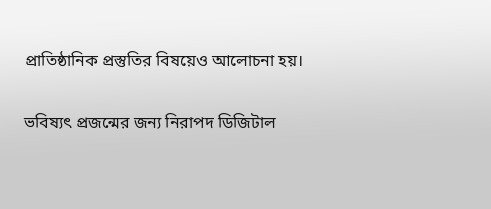প্রাতিষ্ঠানিক প্রস্তুতির বিষয়েও আলোচনা হয়।

ভবিষ্যৎ প্রজন্মের জন্য নিরাপদ ডিজিটাল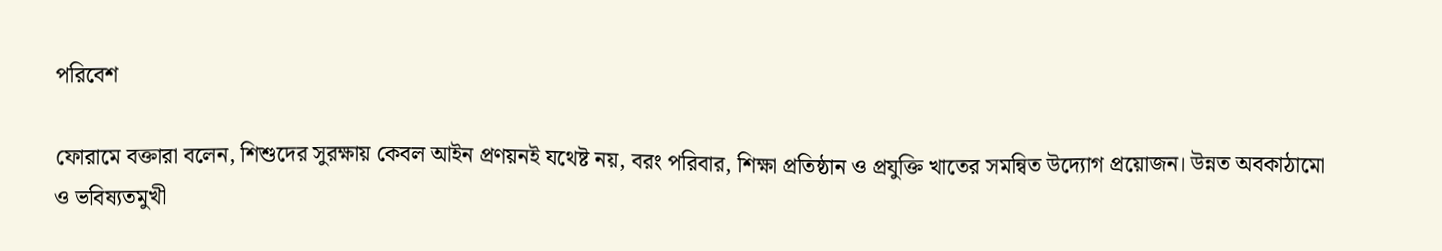পরিবেশ

ফোরামে বক্তারা বলেন, শিশুদের সুরক্ষায় কেবল আইন প্রণয়নই যথেষ্ট নয়, বরং পরিবার, শিক্ষা প্রতিষ্ঠান ও প্রযুক্তি খাতের সমন্বিত উদ্যোগ প্রয়োজন। উন্নত অবকাঠামো ও ভবিষ্যতমুখী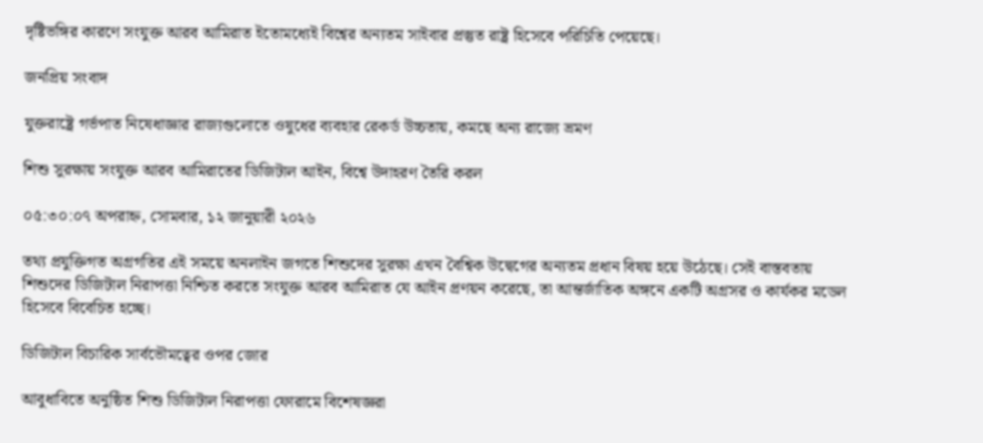দৃষ্টিভঙ্গির কারণে সংযুক্ত আরব আমিরাত ইতোমধ্যেই বিশ্বের অন্যতম সাইবার প্রস্তুত রাষ্ট্র হিসেবে পরিচিতি পেয়েছে।

জনপ্রিয় সংবাদ

যুক্তরাষ্ট্রে গর্ভপাত নিষেধাজ্ঞার রাজ্যগুলোতে ওষুধের ব্যবহার রেকর্ড উচ্চতায়, কমছে অন্য রাজ্যে ভ্রমণ

শিশু সুরক্ষায় সংযুক্ত আরব আমিরাতের ডিজিটাল আইন, বিশ্বে উদাহরণ তৈরি করল

০৫:৩০:০৭ অপরাহ্ন, সোমবার, ১২ জানুয়ারী ২০২৬

তথ্য প্রযুক্তিগত অগ্রগতির এই সময়ে অনলাইন জগতে শিশুদের সুরক্ষা এখন বৈশ্বিক উদ্বেগের অন্যতম প্রধান বিষয় হয়ে উঠেছে। সেই বাস্তবতায় শিশুদের ডিজিটাল নিরাপত্তা নিশ্চিত করতে সংযুক্ত আরব আমিরাত যে আইন প্রণয়ন করেছে, তা আন্তর্জাতিক অঙ্গনে একটি অগ্রসর ও কার্যকর মডেল হিসেবে বিবেচিত হচ্ছে।

ডিজিটাল বিচারিক সার্বভৌমত্বের ওপর জোর

আবুধাবিতে অনুষ্ঠিত শিশু ডিজিটাল নিরাপত্তা ফোরামে বিশেষজ্ঞরা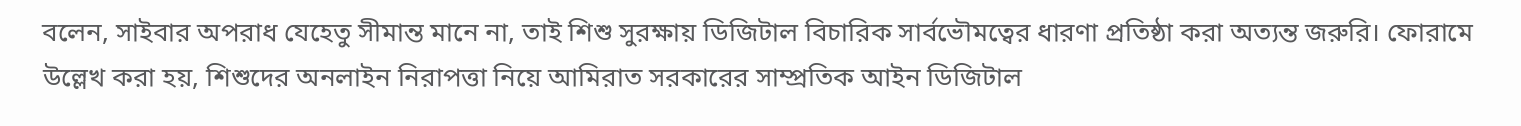বলেন, সাইবার অপরাধ যেহেতু সীমান্ত মানে না, তাই শিশু সুরক্ষায় ডিজিটাল বিচারিক সার্বভৌমত্বের ধারণা প্রতিষ্ঠা করা অত্যন্ত জরুরি। ফোরামে উল্লেখ করা হয়, শিশুদের অনলাইন নিরাপত্তা নিয়ে আমিরাত সরকারের সাম্প্রতিক আইন ডিজিটাল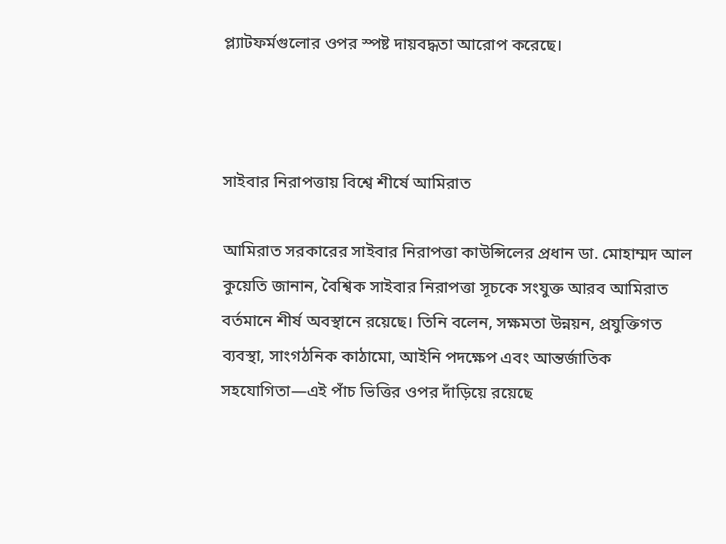প্ল্যাটফর্মগুলোর ওপর স্পষ্ট দায়বদ্ধতা আরোপ করেছে।



সাইবার নিরাপত্তায় বিশ্বে শীর্ষে আমিরাত

আমিরাত সরকারের সাইবার নিরাপত্তা কাউন্সিলের প্রধান ডা. মোহাম্মদ আল কুয়েতি জানান, বৈশ্বিক সাইবার নিরাপত্তা সূচকে সংযুক্ত আরব আমিরাত বর্তমানে শীর্ষ অবস্থানে রয়েছে। তিনি বলেন, সক্ষমতা উন্নয়ন, প্রযুক্তিগত ব্যবস্থা, সাংগঠনিক কাঠামো, আইনি পদক্ষেপ এবং আন্তর্জাতিক সহযোগিতা—এই পাঁচ ভিত্তির ওপর দাঁড়িয়ে রয়েছে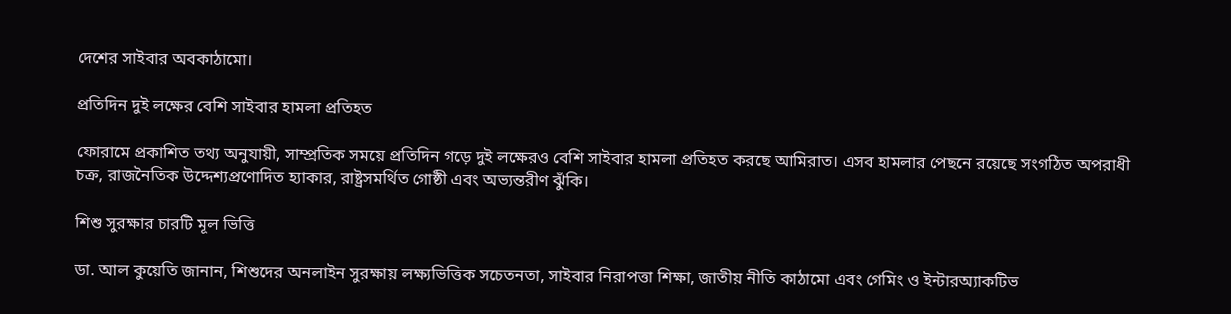দেশের সাইবার অবকাঠামো।

প্রতিদিন দুই লক্ষের বেশি সাইবার হামলা প্রতিহত

ফোরামে প্রকাশিত তথ্য অনুযায়ী, সাম্প্রতিক সময়ে প্রতিদিন গড়ে দুই লক্ষেরও বেশি সাইবার হামলা প্রতিহত করছে আমিরাত। এসব হামলার পেছনে রয়েছে সংগঠিত অপরাধী চক্র, রাজনৈতিক উদ্দেশ্যপ্রণোদিত হ্যাকার, রাষ্ট্রসমর্থিত গোষ্ঠী এবং অভ্যন্তরীণ ঝুঁকি।

শিশু সুরক্ষার চারটি মূল ভিত্তি

ডা. আল কুয়েতি জানান, শিশুদের অনলাইন সুরক্ষায় লক্ষ্যভিত্তিক সচেতনতা, সাইবার নিরাপত্তা শিক্ষা, জাতীয় নীতি কাঠামো এবং গেমিং ও ইন্টারঅ্যাকটিভ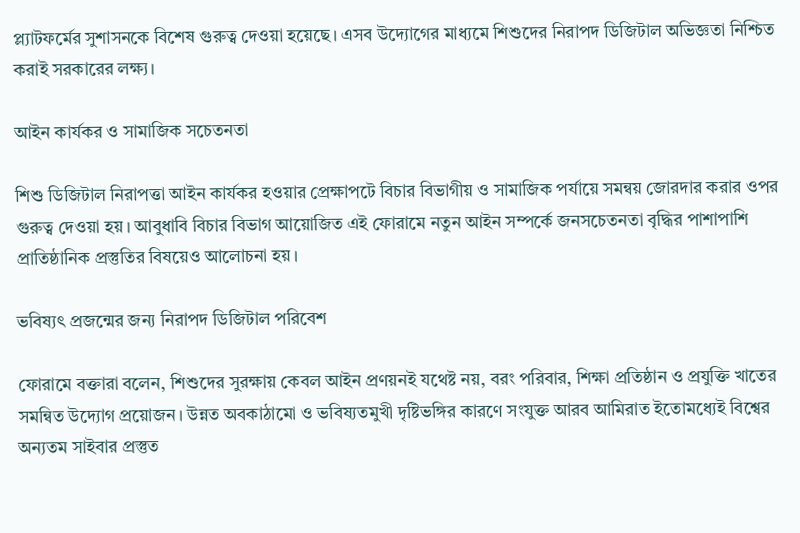প্ল্যাটফর্মের সুশাসনকে বিশেষ গুরুত্ব দেওয়া হয়েছে। এসব উদ্যোগের মাধ্যমে শিশুদের নিরাপদ ডিজিটাল অভিজ্ঞতা নিশ্চিত করাই সরকারের লক্ষ্য।

আইন কার্যকর ও সামাজিক সচেতনতা

শিশু ডিজিটাল নিরাপত্তা আইন কার্যকর হওয়ার প্রেক্ষাপটে বিচার বিভাগীয় ও সামাজিক পর্যায়ে সমন্বয় জোরদার করার ওপর গুরুত্ব দেওয়া হয়। আবুধাবি বিচার বিভাগ আয়োজিত এই ফোরামে নতুন আইন সম্পর্কে জনসচেতনতা বৃদ্ধির পাশাপাশি প্রাতিষ্ঠানিক প্রস্তুতির বিষয়েও আলোচনা হয়।

ভবিষ্যৎ প্রজন্মের জন্য নিরাপদ ডিজিটাল পরিবেশ

ফোরামে বক্তারা বলেন, শিশুদের সুরক্ষায় কেবল আইন প্রণয়নই যথেষ্ট নয়, বরং পরিবার, শিক্ষা প্রতিষ্ঠান ও প্রযুক্তি খাতের সমন্বিত উদ্যোগ প্রয়োজন। উন্নত অবকাঠামো ও ভবিষ্যতমুখী দৃষ্টিভঙ্গির কারণে সংযুক্ত আরব আমিরাত ইতোমধ্যেই বিশ্বের অন্যতম সাইবার প্রস্তুত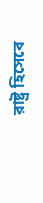রাষ্ট্র হিসেবে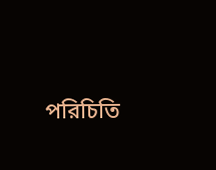পরিচিতি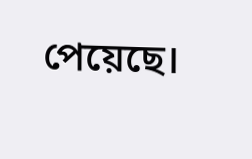পেয়েছে।